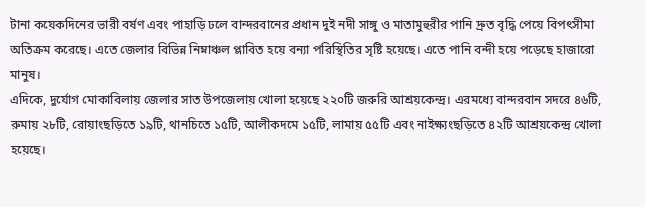টানা কয়েকদিনের ভারী বর্ষণ এবং পাহাড়ি ঢলে বান্দরবানের প্রধান দুই নদী সাঙ্গু ও মাতামুহুরীর পানি দ্রুত বৃদ্ধি পেয়ে বিপৎসীমা অতিক্রম করেছে। এতে জেলার বিভিন্ন নিম্নাঞ্চল প্লাবিত হয়ে বন্যা পরিস্থিতির সৃষ্টি হয়েছে। এতে পানি বন্দী হয়ে পড়েছে হাজারো মানুষ।
এদিকে, দুর্যোগ মোকাবিলায় জেলার সাত উপজেলায় খোলা হয়েছে ২২০টি জরুরি আশ্রয়কেন্দ্র। এরমধ্যে বান্দরবান সদরে ৪৬টি, রুমায় ২৮টি, রোয়াংছড়িতে ১৯টি, থানচিতে ১৫টি, আলীকদমে ১৫টি, লামায় ৫৫টি এবং নাইক্ষ্যংছড়িতে ৪২টি আশ্রয়কেন্দ্র খোলা হয়েছে।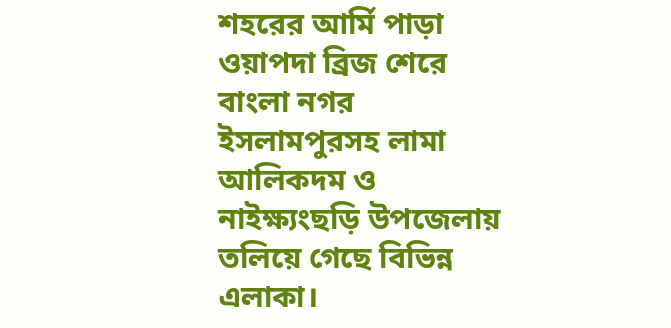শহরের আর্মি পাড়া ওয়াপদা ব্রিজ শেরে বাংলা নগর ইসলামপুরসহ লামা আলিকদম ও নাইক্ষ্যংছড়ি উপজেলায় তলিয়ে গেছে বিভিন্ন এলাকা।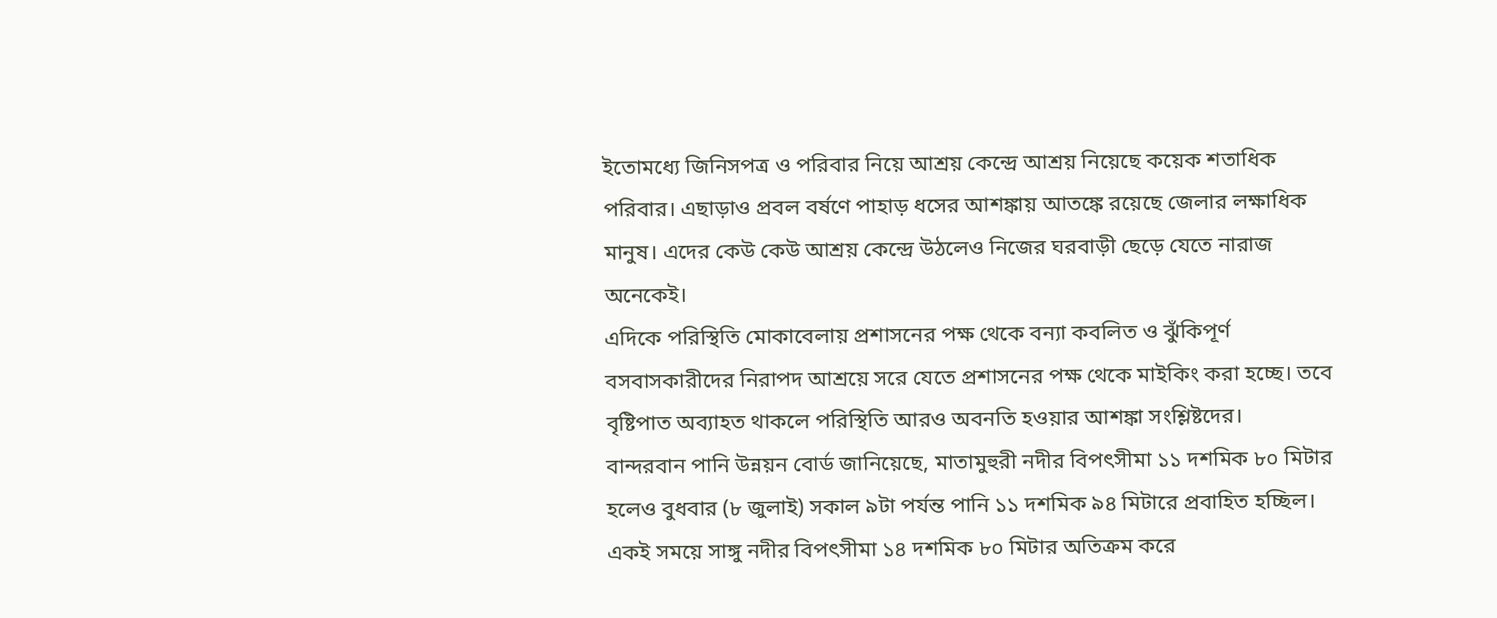ইতোমধ্যে জিনিসপত্র ও পরিবার নিয়ে আশ্রয় কেন্দ্রে আশ্রয় নিয়েছে কয়েক শতাধিক পরিবার। এছাড়াও প্রবল বর্ষণে পাহাড় ধসের আশঙ্কায় আতঙ্কে রয়েছে জেলার লক্ষাধিক মানুষ। এদের কেউ কেউ আশ্রয় কেন্দ্রে উঠলেও নিজের ঘরবাড়ী ছেড়ে যেতে নারাজ অনেকেই।
এদিকে পরিস্থিতি মোকাবেলায় প্রশাসনের পক্ষ থেকে বন্যা কবলিত ও ঝুঁকিপূর্ণ বসবাসকারীদের নিরাপদ আশ্রয়ে সরে যেতে প্রশাসনের পক্ষ থেকে মাইকিং করা হচ্ছে। তবে বৃষ্টিপাত অব্যাহত থাকলে পরিস্থিতি আরও অবনতি হওয়ার আশঙ্কা সংশ্লিষ্টদের।
বান্দরবান পানি উন্নয়ন বোর্ড জানিয়েছে, মাতামুহুরী নদীর বিপৎসীমা ১১ দশমিক ৮০ মিটার হলেও বুধবার (৮ জুলাই) সকাল ৯টা পর্যন্ত পানি ১১ দশমিক ৯৪ মিটারে প্রবাহিত হচ্ছিল। একই সময়ে সাঙ্গু নদীর বিপৎসীমা ১৪ দশমিক ৮০ মিটার অতিক্রম করে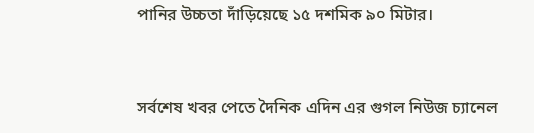পানির উচ্চতা দাঁড়িয়েছে ১৫ দশমিক ৯০ মিটার।


সর্বশেষ খবর পেতে দৈনিক এদিন এর গুগল নিউজ চ্যানেল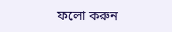ফলো করুন